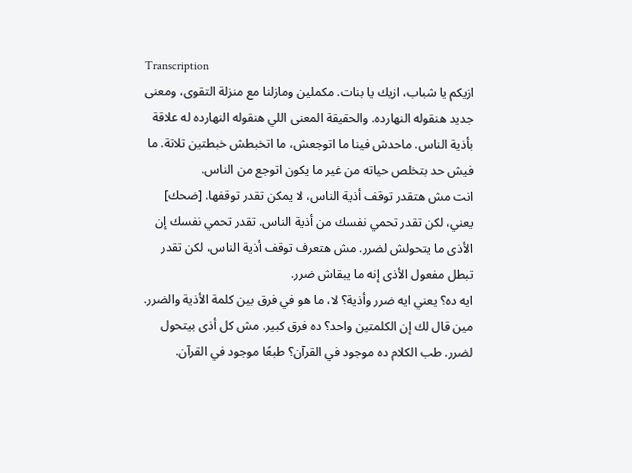Transcription
ازيكم يا شباب، ازيك يا بنات. مكملين ومازلنا مع منزلة التقوى، ومعنى جديد هنقوله النهارده. والحقيقة المعنى اللي هنقوله النهارده له علاقة بأذية الناس. ماحدش فينا ما اتوجعش، ما اتخبطش خبطتين تلاتة. ما فيش حد بتخلص حياته من غير ما يكون اتوجع من الناس.
انت مش هتقدر توقف أذية الناس، لا يمكن تقدر توقفها. [ضحك] يعني، لكن تقدر تحمي نفسك من أذية الناس. تقدر تحمي نفسك إن الأذى ما يتحولش لضرر. مش هتعرف توقف أذية الناس، لكن تقدر تبطل مفعول الأذى إنه ما يبقاش ضرر.
ايه ده؟ يعني ايه ضرر وأذية؟ لا، ما هو في فرق بين كلمة الأذية والضرر. مين قال لك إن الكلمتين واحد؟ ده فرق كبير. مش كل أذى بيتحول لضرر. طب الكلام ده موجود في القرآن؟ طبعًا موجود في القرآن.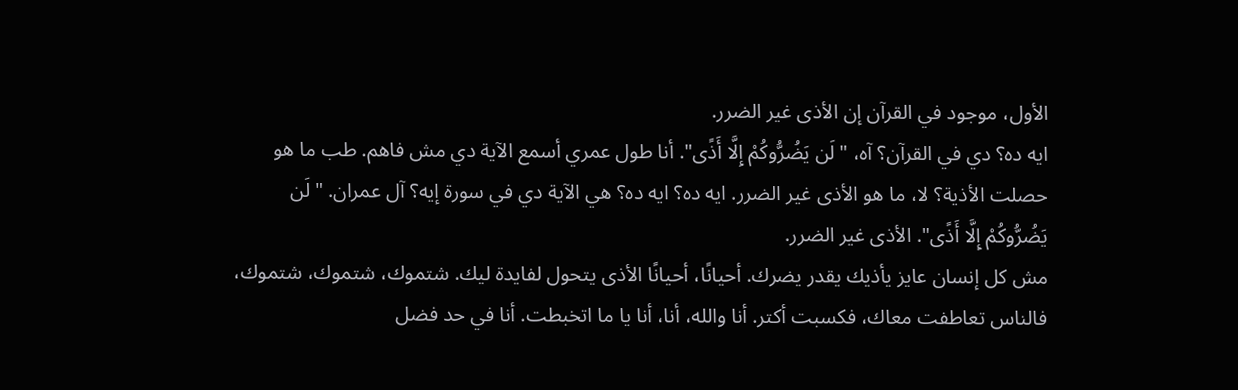الأول، موجود في القرآن إن الأذى غير الضرر.
ايه ده؟ دي في القرآن؟ آه، "لَن يَضُرُّوكُمْ إِلَّا أَذًى". أنا طول عمري أسمع الآية دي مش فاهم. طب ما هو حصلت الأذية؟ لا، ما هو الأذى غير الضرر. ايه ده؟ ايه ده؟ هي الآية دي في سورة إيه؟ آل عمران. "لَن يَضُرُّوكُمْ إِلَّا أَذًى". الأذى غير الضرر.
مش كل إنسان عايز يأذيك يقدر يضرك. أحيانًا، أحيانًا الأذى يتحول لفايدة ليك. شتموك، شتموك، شتموك، فالناس تعاطفت معاك، فكسبت أكتر. أنا والله، أنا، أنا يا ما اتخبطت. أنا في حد فضل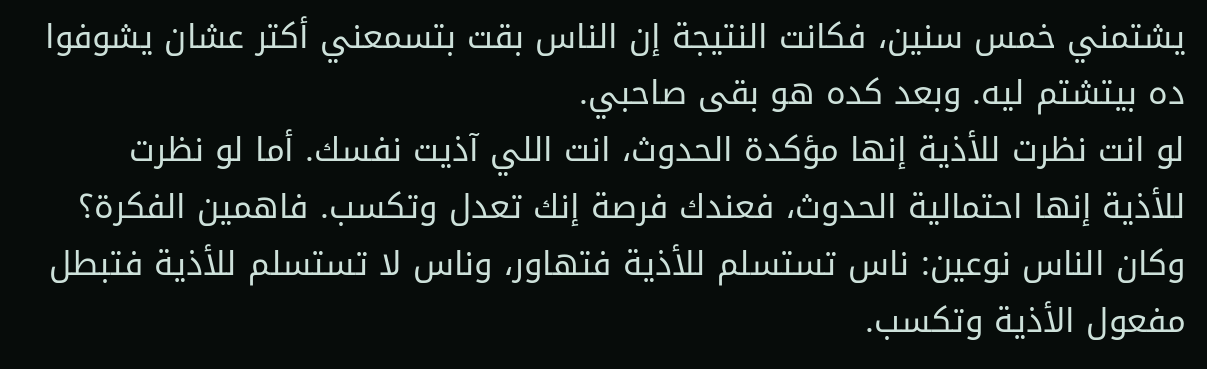يشتمني خمس سنين، فكانت النتيجة إن الناس بقت بتسمعني أكتر عشان يشوفوا ده بيتشتم ليه. وبعد كده هو بقى صاحبي.
لو انت نظرت للأذية إنها مؤكدة الحدوث، انت اللي آذيت نفسك. أما لو نظرت للأذية إنها احتمالية الحدوث، فعندك فرصة إنك تعدل وتكسب. فاهمين الفكرة؟ وكان الناس نوعين: ناس تستسلم للأذية فتهاور، وناس لا تستسلم للأذية فتبطل مفعول الأذية وتكسب.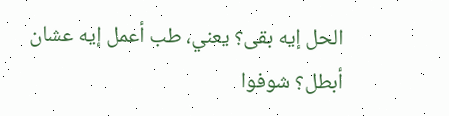الحل إيه بقى؟ يعني، طب أعمل إيه عشان أبطل؟ شوفوا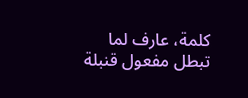كلمة، عارف لما تبطل مفعول قنبلة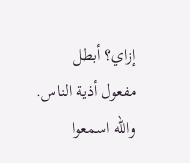إزاي؟ أبطل مفعول أذية الناس. والله اسمعوا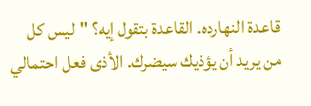قاعدة النهارده. القاعدة بتقول إيه؟ "ليس كل من يريد أن يؤذيك سيضرك. الأذى فعل احتمالي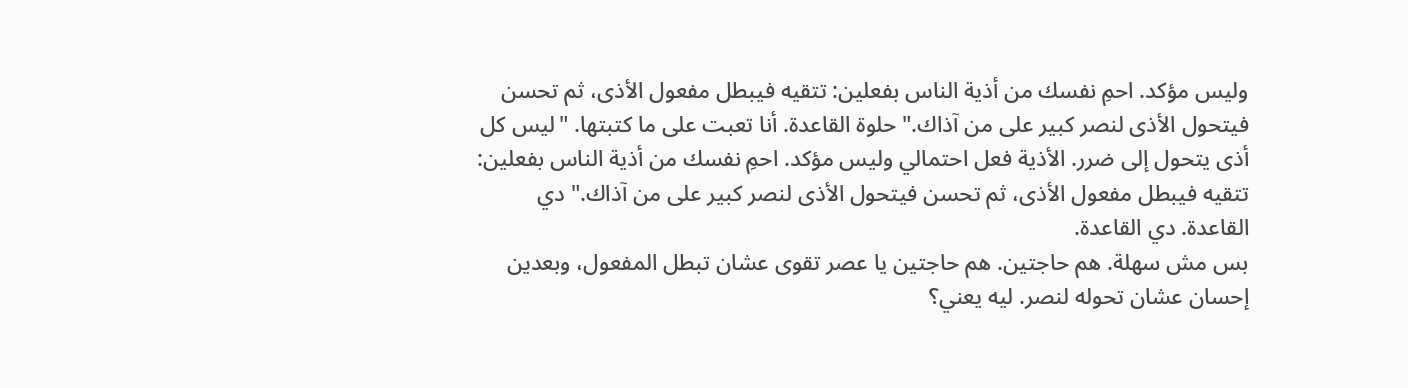وليس مؤكد. احمِ نفسك من أذية الناس بفعلين: تتقيه فيبطل مفعول الأذى، ثم تحسن فيتحول الأذى لنصر كبير على من آذاك." حلوة القاعدة. أنا تعبت على ما كتبتها. "ليس كل أذى يتحول إلى ضرر. الأذية فعل احتمالي وليس مؤكد. احمِ نفسك من أذية الناس بفعلين: تتقيه فيبطل مفعول الأذى، ثم تحسن فيتحول الأذى لنصر كبير على من آذاك." دي القاعدة. دي القاعدة.
بس مش سهلة. هم حاجتين. هم حاجتين يا عصر تقوى عشان تبطل المفعول، وبعدين إحسان عشان تحوله لنصر. ليه يعني؟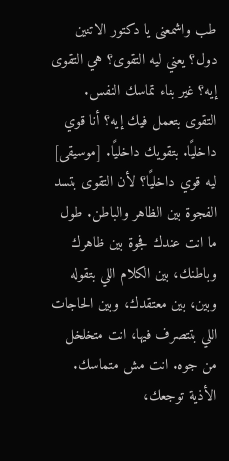طب واشمعنى يا دكتور الاتنين دول؟ يعني ليه التقوى؟ هي التقوى إيه؟ غير بناء تماسك النفس. التقوى بتعمل فيك إيه؟ أنا قوي داخليًا. بتقويك داخليًا. [موسيقى] ليه قوي داخليًا؟ لأن التقوى بتسد الفجوة بين الظاهر والباطن. طول ما انت عندك فجوة بين ظاهرك وباطنك، بين الكلام اللي بتقوله وبين، بين معتقدك، وبين الحاجات اللي بتتصرف فيها، انت متخلخل من جوه. انت مش متماسك. الأذية توجعك،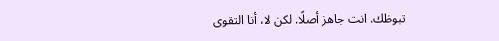تبوظك. انت جاهز أصلًا. لكن لا، أنا التقوى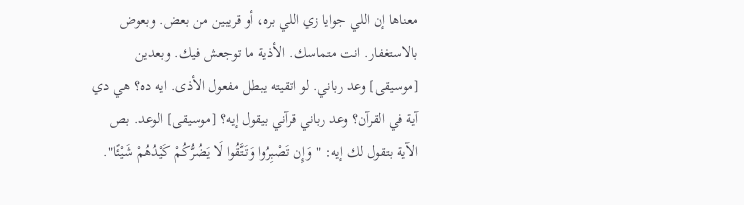معناها إن اللي جوايا زي اللي بره، أو قريبين من بعض. وبعوض بالاستغفار. انت متماسك. الأذية ما توجعش فيك. وبعدين [موسيقى] وعد رباني. لو اتقيته يبطل مفعول الأذى. ايه ده؟ هي دي آية في القرآن؟ وعد رباني قرآني بيقول إيه؟ [موسيقى] الوعد. بص الآية بتقول لك إيه: "وَإِن تَصْبِرُوا وَتَتَّقُوا لَا يَضُرُّكُمْ كَيْدُهُمْ شَيْئًا".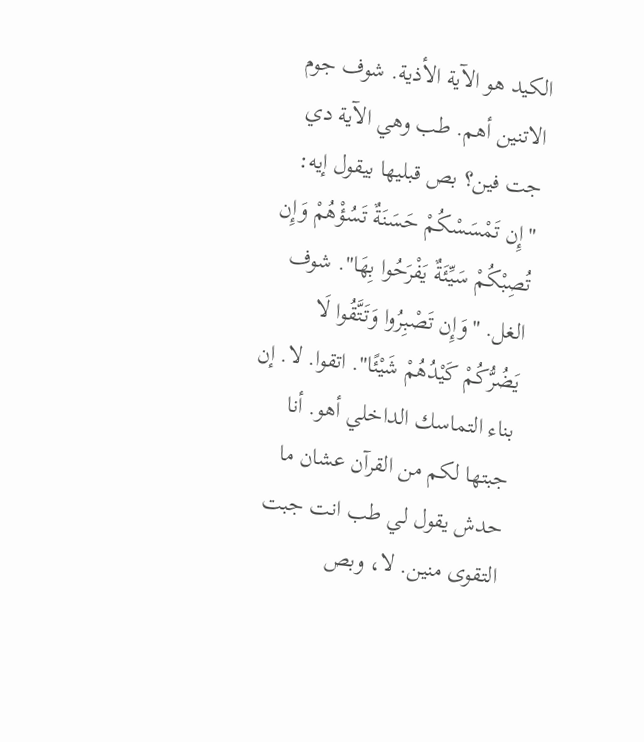الكيد هو الآية الأذية. شوف جوم الاتنين أهم. طب وهي الآية دي جت فين؟ بص قبليها بيقول إيه: "إِن تَمْسَسْكُمْ حَسَنَةٌ تَسُؤْهُمْ وَإِن تُصِبْكُمْ سَيِّئَةٌ يَفْرَحُوا بِهَا". شوف الغل. "وَإِن تَصْبِرُوا وَتَتَّقُوا لَا يَضُرُّكُمْ كَيْدُهُمْ شَيْئًا". اتقوا. لا. إن بناء التماسك الداخلي أهو. أنا جبتها لكم من القرآن عشان ما حدش يقول لي طب انت جبت التقوى منين. لا، وبص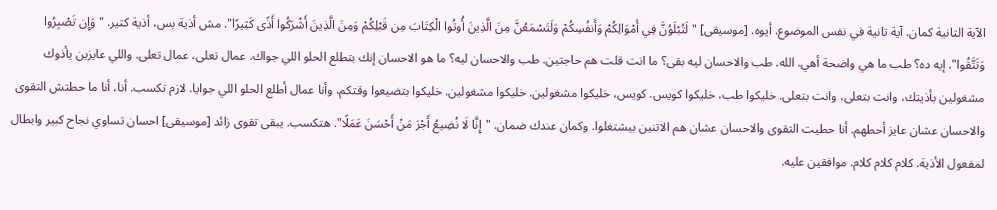الآية التانية كمان. آية تانية في نفس الموضوع. أيوه. [موسيقى] "لَتُبْلَوُنَّ فِي أَمْوَالِكُمْ وَأَنفُسِكُمْ وَلَتَسْمَعُنَّ مِنَ الَّذِينَ أُوتُوا الْكِتَابَ مِن قَبْلِكُمْ وَمِنَ الَّذِينَ أَشْرَكُوا أَذًى كَثِيرًا". مش أذية بس، أذية كتير. "وَإِن تَصْبِرُوا وَتَتَّقُوا". إيه ده؟ طب ما هي واضحة أهي. الله. طب والاحسان ليه بقى؟ ما انت قلت هم حاجتين. طب والاحسان ليه؟ ما هو الاحسان إنك بتطلع الحلو اللي جواك. عمال تعلى، عمال تعلى. واللي عايزين يأذوك مشغولين بأذيتك، وانت بتعلى، وانت بتعلى. خليكوا طب، خليكوا كويس. كويس، خليكوا مشغولين. خليكوا مشغولين. خليكوا بتضيعوا وقتكم، وأنا عمال أطلع الحلو اللي جوايا. لازم تكسب. أنا، أنا ما حطتش التقوى والاحسان عشان عايز أحطهم. أنا حطيت التقوى والاحسان عشان هم الاتنين بيشتغلوا. وكمان عندك ضمان. "إِنَّا لَا نُضِيعُ أَجْرَ مَنْ أَحْسَنَ عَمَلًا". هتكسب. يبقى تقوى زائد [موسيقى] احسان تساوي نجاح كبير وابطال لمفعول الأذية. كلام كلام كلام. موافقين عليه.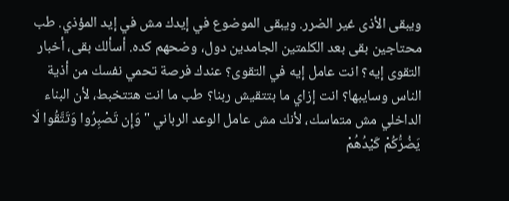ويبقى الأذى غير الضرر. ويبقى الموضوع في إيدك مش في إيد المؤذي. طب محتاجين بقى بعد الكلمتين الجامدين دول، وضحهم كده. أسألك بقى، أخبار التقوى إيه؟ انت عامل إيه في التقوى؟ عندك فرصة تحمي نفسك من أذية الناس وسايبها؟ انت إزاي ما بتتقيش ربنا؟ طب ما انت هتتخبط، لأن البناء الداخلي مش متماسك، لأنك مش عامل الوعد الرباني "وَإِن تَصْبِرُوا وَتَتَّقُوا لَا يَضُرُّكُمْ كَيْدُهُمْ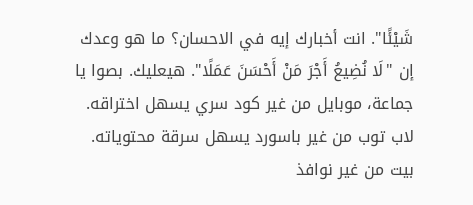شَيْئًا". انت أخبارك إيه في الاحسان؟ ما هو وعدك إن "لَا نُضِيعُ أَجْرَ مَنْ أَحْسَنَ عَمَلًا". هيعليك. بصوا يا جماعة، موبايل من غير كود سري يسهل اختراقه. لاب توب من غير باسورد يسهل سرقة محتوياته. بيت من غير نوافذ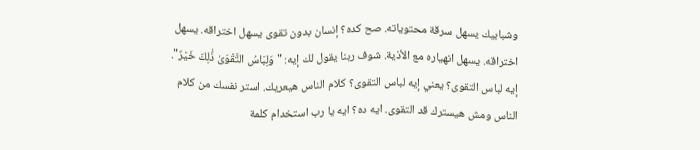وشبابيك يسهل سرقة محتوياته. صح كده؟ إنسان بدون تقوى يسهل اختراقه. يسهل اختراقه. يسهل انهياره مع الأذية. شوف ربنا يقول لك إيه: "وَلِبَاسُ التَّقْوَىٰ ذَٰلِكَ خَيْرٌ". إيه لباس التقوى؟ يعني إيه لباس التقوى؟ كلام الناس هيعريك. استر نفسك من كلام الناس ومش هيسترك قد التقوى. ايه ده؟ ايه يا رب استخدام كلمة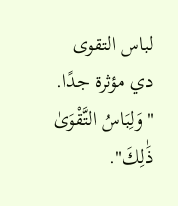لباس التقوى دي مؤثرة جدًا. "وَلِبَاسُ التَّقْوَىٰ ذَٰلِكَ".